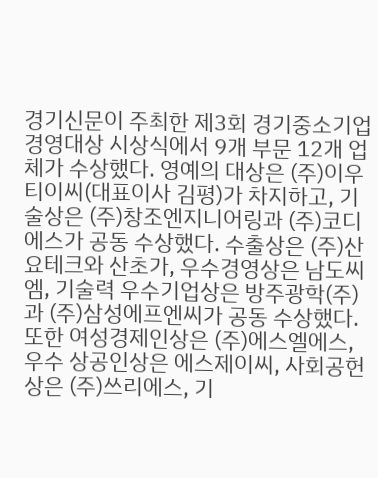경기신문이 주최한 제3회 경기중소기업 경영대상 시상식에서 9개 부문 12개 업체가 수상했다. 영예의 대상은 (주)이우티이씨(대표이사 김평)가 차지하고, 기술상은 (주)창조엔지니어링과 (주)코디에스가 공동 수상했다. 수출상은 (주)산요테크와 산초가, 우수경영상은 남도씨엠, 기술력 우수기업상은 방주광학(주)과 (주)삼성에프엔씨가 공동 수상했다. 또한 여성경제인상은 (주)에스엘에스, 우수 상공인상은 에스제이씨, 사회공헌상은 (주)쓰리에스, 기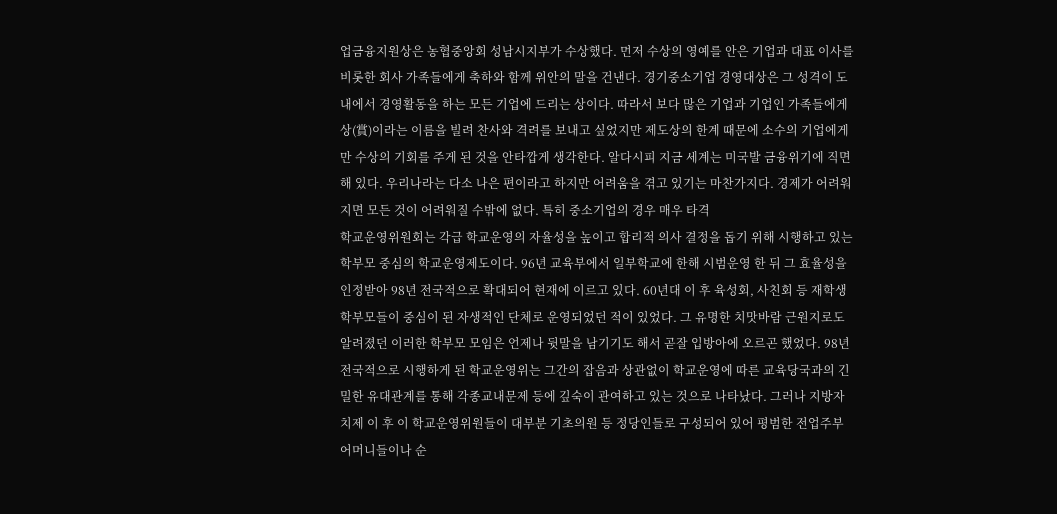업금융지원상은 농협중앙회 성남시지부가 수상했다. 먼저 수상의 영예를 안은 기업과 대표 이사를 비롯한 회사 가족들에게 축하와 함께 위안의 말을 건낸다. 경기중소기업 경영대상은 그 성격이 도내에서 경영활동을 하는 모든 기업에 드리는 상이다. 따라서 보다 많은 기업과 기업인 가족들에게 상(賞)이라는 이름을 빌려 찬사와 격려를 보내고 싶었지만 제도상의 한계 때문에 소수의 기업에게만 수상의 기회를 주게 된 것을 안타깝게 생각한다. 알다시피 지금 세계는 미국발 금융위기에 직면해 있다. 우리나라는 다소 나은 편이라고 하지만 어려움을 겪고 있기는 마찬가지다. 경제가 어려워지면 모든 것이 어려워질 수밖에 없다. 특히 중소기업의 경우 매우 타격
학교운영위원회는 각급 학교운영의 자율성을 높이고 합리적 의사 결정을 돕기 위해 시행하고 있는 학부모 중심의 학교운영제도이다. 96년 교육부에서 일부학교에 한해 시범운영 한 뒤 그 효율성을 인정받아 98년 전국적으로 확대되어 현재에 이르고 있다. 60년대 이 후 육성회, 사친회 등 재학생 학부모들이 중심이 된 자생적인 단체로 운영되었던 적이 있었다. 그 유명한 치맛바람 근원지로도 알려졌던 이러한 학부모 모임은 언제나 뒷말을 남기기도 해서 곧잘 입방아에 오르곤 했었다. 98년 전국적으로 시행하게 된 학교운영위는 그간의 잡음과 상관없이 학교운영에 따른 교육당국과의 긴밀한 유대관계를 통해 각종교내문제 등에 깊숙이 관여하고 있는 것으로 나타났다. 그러나 지방자치제 이 후 이 학교운영위원들이 대부분 기초의원 등 정당인들로 구성되어 있어 평범한 전업주부 어머니들이나 순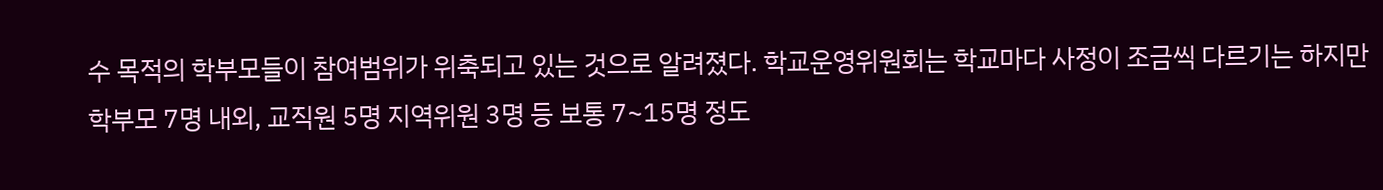수 목적의 학부모들이 참여범위가 위축되고 있는 것으로 알려졌다. 학교운영위원회는 학교마다 사정이 조금씩 다르기는 하지만 학부모 7명 내외, 교직원 5명 지역위원 3명 등 보통 7~15명 정도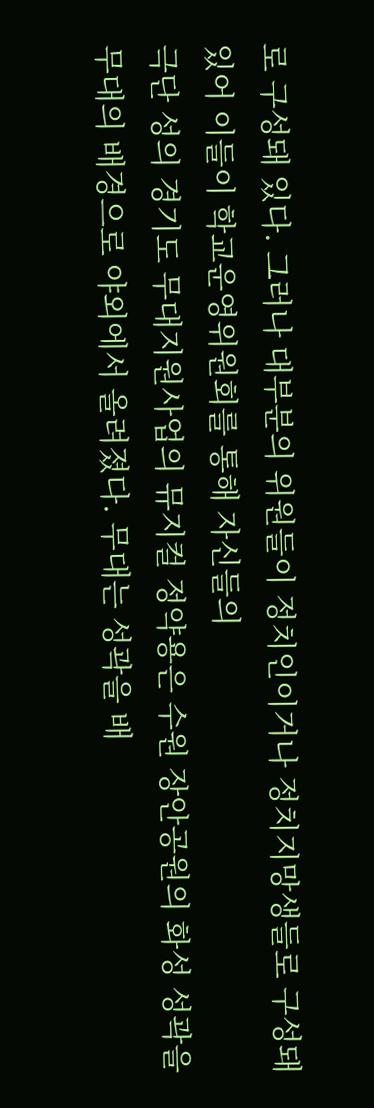로 구성돼 있다. 그러나 대부분의 위원들이 정치인이거나 정치지망생들로 구성돼 있어 이들이 학교운영위원회를 통해 자신들의
극단 성의 경기도 무대지원사업의 뮤지컬 정약용은 수원 장안공원의 화성 성곽을 무대의 배경으로 야외에서 올려졌다. 무대는 성곽을 배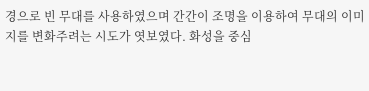경으로 빈 무대를 사용하였으며 간간이 조명을 이용하여 무대의 이미지를 변화주려는 시도가 엿보였다. 화성을 중심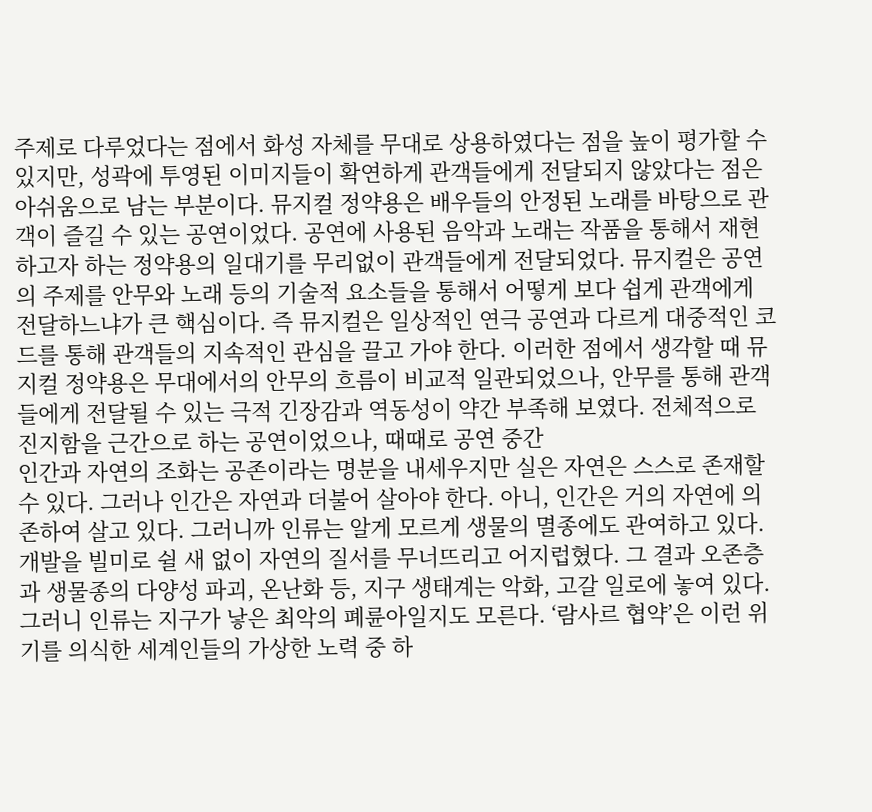주제로 다루었다는 점에서 화성 자체를 무대로 상용하였다는 점을 높이 평가할 수 있지만, 성곽에 투영된 이미지들이 확연하게 관객들에게 전달되지 않았다는 점은 아쉬움으로 남는 부분이다. 뮤지컬 정약용은 배우들의 안정된 노래를 바탕으로 관객이 즐길 수 있는 공연이었다. 공연에 사용된 음악과 노래는 작품을 통해서 재현하고자 하는 정약용의 일대기를 무리없이 관객들에게 전달되었다. 뮤지컬은 공연의 주제를 안무와 노래 등의 기술적 요소들을 통해서 어떻게 보다 쉽게 관객에게 전달하느냐가 큰 핵심이다. 즉 뮤지컬은 일상적인 연극 공연과 다르게 대중적인 코드를 통해 관객들의 지속적인 관심을 끌고 가야 한다. 이러한 점에서 생각할 때 뮤지컬 정약용은 무대에서의 안무의 흐름이 비교적 일관되었으나, 안무를 통해 관객들에게 전달될 수 있는 극적 긴장감과 역동성이 약간 부족해 보였다. 전체적으로 진지함을 근간으로 하는 공연이었으나, 때때로 공연 중간
인간과 자연의 조화는 공존이라는 명분을 내세우지만 실은 자연은 스스로 존재할 수 있다. 그러나 인간은 자연과 더불어 살아야 한다. 아니, 인간은 거의 자연에 의존하여 살고 있다. 그러니까 인류는 알게 모르게 생물의 멸종에도 관여하고 있다. 개발을 빌미로 쉴 새 없이 자연의 질서를 무너뜨리고 어지럽혔다. 그 결과 오존층과 생물종의 다양성 파괴, 온난화 등, 지구 생태계는 악화, 고갈 일로에 놓여 있다. 그러니 인류는 지구가 낳은 최악의 폐륜아일지도 모른다. ‘람사르 협약’은 이런 위기를 의식한 세계인들의 가상한 노력 중 하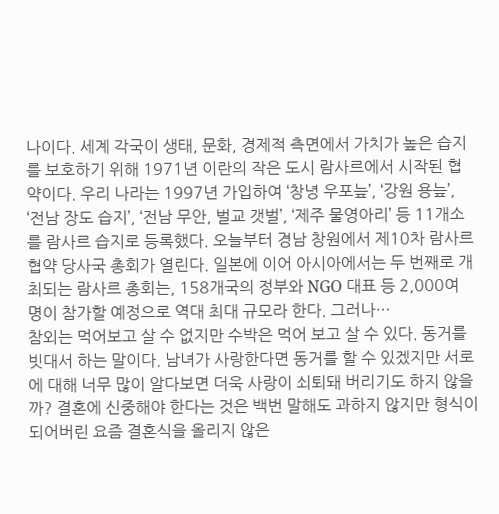나이다. 세계 각국이 생태, 문화, 경제적 측면에서 가치가 높은 습지를 보호하기 위해 1971년 이란의 작은 도시 람사르에서 시작된 협약이다. 우리 나라는 1997년 가입하여 ‘창녕 우포늪’, ‘강원 용늪’, ‘전남 장도 습지’, ‘전남 무안, 벌교 갯벌’, ‘제주 물영아리’ 등 11개소를 람사르 습지로 등록했다. 오늘부터 경남 창원에서 제10차 람사르 협약 당사국 총회가 열린다. 일본에 이어 아시아에서는 두 번째로 개최되는 람사르 총회는, 158개국의 정부와 NGO 대표 등 2,000여 명이 참가할 예정으로 역대 최대 규모라 한다. 그러나…
참외는 먹어보고 살 수 없지만 수박은 먹어 보고 살 수 있다. 동거를 빗대서 하는 말이다. 남녀가 사랑한다면 동거를 할 수 있겠지만 서로에 대해 너무 많이 알다보면 더욱 사랑이 쇠퇴돼 버리기도 하지 않을까? 결혼에 신중해야 한다는 것은 백번 말해도 과하지 않지만 형식이 되어버린 요즘 결혼식을 올리지 않은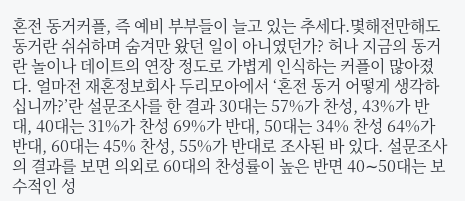혼전 동거커플, 즉 예비 부부들이 늘고 있는 추세다.몇해전만해도 동거란 쉬쉬하며 숨겨만 왔던 일이 아니였던가? 허나 지금의 동거란 놀이나 데이트의 연장 정도로 가볍게 인식하는 커플이 많아졌다. 얼마전 재혼정보회사 두리모아에서 ‘혼전 동거 어떻게 생각하십니까?’란 설문조사를 한 결과 30대는 57%가 찬성, 43%가 반대, 40대는 31%가 찬성 69%가 반대, 50대는 34% 찬성 64%가 반대, 60대는 45% 찬성, 55%가 반대로 조사된 바 있다. 설문조사의 결과를 보면 의외로 60대의 찬성률이 높은 반면 40∼50대는 보수적인 성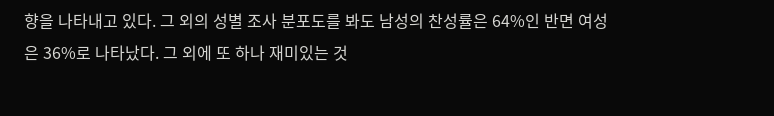향을 나타내고 있다. 그 외의 성별 조사 분포도를 봐도 남성의 찬성률은 64%인 반면 여성은 36%로 나타났다. 그 외에 또 하나 재미있는 것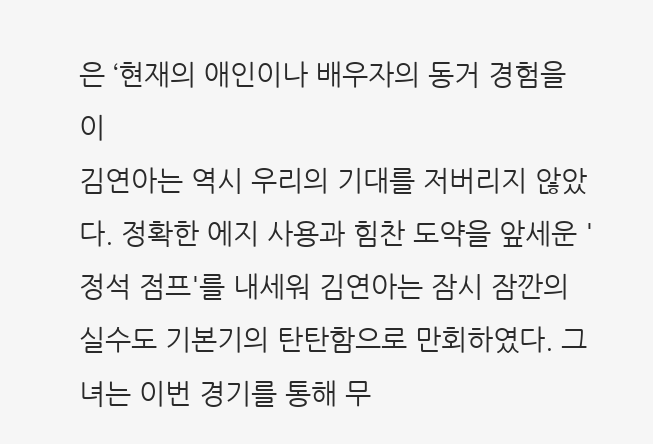은 ‘현재의 애인이나 배우자의 동거 경험을 이
김연아는 역시 우리의 기대를 저버리지 않았다. 정확한 에지 사용과 힘찬 도약을 앞세운 '정석 점프'를 내세워 김연아는 잠시 잠깐의 실수도 기본기의 탄탄함으로 만회하였다. 그녀는 이번 경기를 통해 무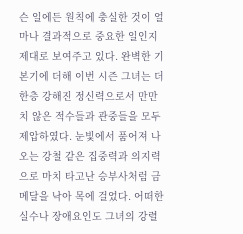슨 일에든 원칙에 충실한 것이 얼마나 결과적으로 중요한 일인지 제대로 보여주고 있다. 완벽한 기본기에 더해 이번 시즌 그녀는 더 한층 강해진 정신력으로서 만만치 않은 적수들과 관중들을 모두 제압하였다. 눈빛에서 품어져 나오는 강철 같은 집중력과 의지력으로 마치 타고난 승부사처럼 금메달을 낙아 목에 걸었다. 어떠한 실수나 장애요인도 그녀의 강렬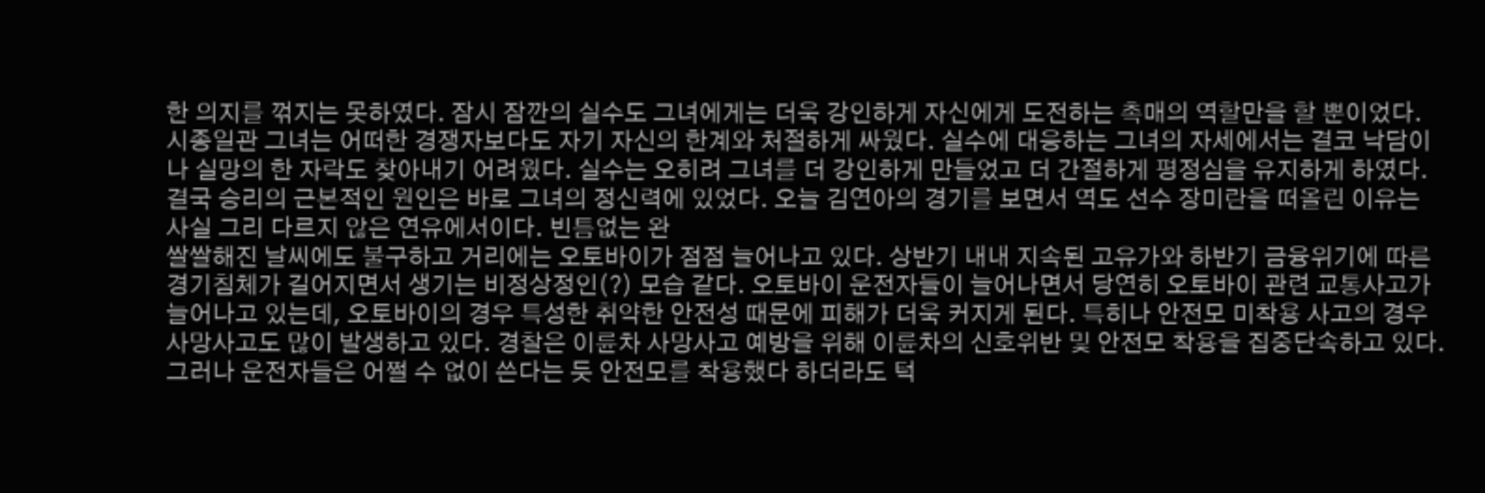한 의지를 꺾지는 못하였다. 잠시 잠깐의 실수도 그녀에게는 더욱 강인하게 자신에게 도전하는 촉매의 역할만을 할 뿐이었다. 시종일관 그녀는 어떠한 경쟁자보다도 자기 자신의 한계와 처절하게 싸웠다. 실수에 대응하는 그녀의 자세에서는 결코 낙담이나 실망의 한 자락도 찾아내기 어려웠다. 실수는 오히려 그녀를 더 강인하게 만들었고 더 간절하게 평정심을 유지하게 하였다. 결국 승리의 근본적인 원인은 바로 그녀의 정신력에 있었다. 오늘 김연아의 경기를 보면서 역도 선수 장미란을 떠올린 이유는 사실 그리 다르지 않은 연유에서이다. 빈틈없는 완
쌀쌀해진 날씨에도 불구하고 거리에는 오토바이가 점점 늘어나고 있다. 상반기 내내 지속된 고유가와 하반기 금융위기에 따른 경기침체가 길어지면서 생기는 비정상정인(?) 모습 같다. 오토바이 운전자들이 늘어나면서 당연히 오토바이 관련 교통사고가 늘어나고 있는데, 오토바이의 경우 특성한 취약한 안전성 때문에 피해가 더욱 커지게 된다. 특히나 안전모 미착용 사고의 경우 사망사고도 많이 발생하고 있다. 경찰은 이륜차 사망사고 예방을 위해 이륜차의 신호위반 및 안전모 착용을 집중단속하고 있다. 그러나 운전자들은 어쩔 수 없이 쓴다는 듯 안전모를 착용했다 하더라도 턱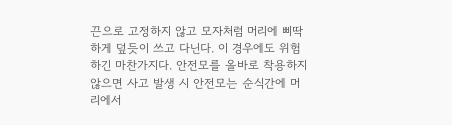끈으로 고정하지 않고 모자처럼 머리에 삐딱하게 덮듯이 쓰고 다닌다. 이 경우에도 위험하긴 마찬가지다. 안전모를 올바로 착용하지 않으면 사고 발생 시 안전모는 순식간에 머리에서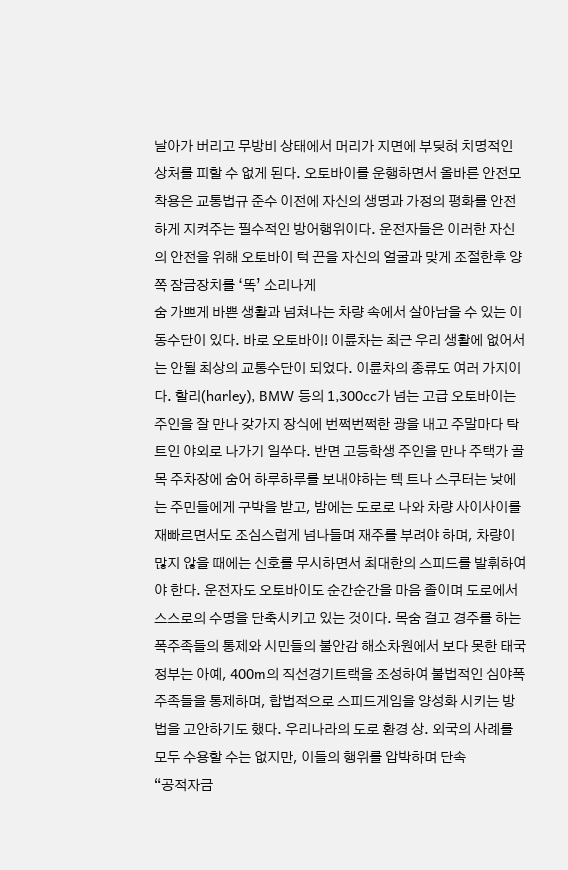날아가 버리고 무방비 상태에서 머리가 지면에 부딪혀 치명적인 상처를 피할 수 없게 된다. 오토바이를 운행하면서 올바른 안전모 착용은 교통법규 준수 이전에 자신의 생명과 가정의 평화를 안전하게 지켜주는 필수적인 방어행위이다. 운전자들은 이러한 자신의 안전을 위해 오토바이 턱 끈을 자신의 얼굴과 맞게 조절한후 양쪽 잠금장치를 ‘똑’ 소리나게
숨 가쁘게 바쁜 생활과 넘쳐나는 차량 속에서 살아남을 수 있는 이동수단이 있다. 바로 오토바이! 이륜차는 최근 우리 생활에 없어서는 안될 최상의 교통수단이 되었다. 이륜차의 종류도 여러 가지이다. 할리(harley), BMW 등의 1,300cc가 넘는 고급 오토바이는 주인을 잘 만나 갖가지 장식에 번쩍번쩍한 광을 내고 주말마다 탁 트인 야외로 나가기 일쑤다. 반면 고등학생 주인을 만나 주택가 골목 주차장에 숨어 하루하루를 보내야하는 텍 트나 스쿠터는 낮에는 주민들에게 구박을 받고, 밤에는 도로로 나와 차량 사이사이를 재빠르면서도 조심스럽게 넘나들며 재주를 부려야 하며, 차량이 많지 않을 때에는 신호를 무시하면서 최대한의 스피드를 발휘하여야 한다. 운전자도 오토바이도 순간순간을 마음 졸이며 도로에서 스스로의 수명을 단축시키고 있는 것이다. 목숨 걸고 경주를 하는 폭주족들의 통제와 시민들의 불안감 해소차원에서 보다 못한 태국 정부는 아예, 400m의 직선경기트랙을 조성하여 불법적인 심야폭주족들을 통제하며, 합법적으로 스피드게임을 양성화 시키는 방법을 고안하기도 했다. 우리나라의 도로 환경 상. 외국의 사례를 모두 수용할 수는 없지만, 이들의 행위를 압박하며 단속
“공적자금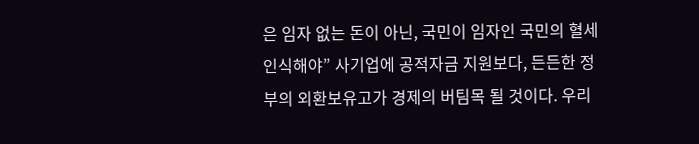은 임자 없는 돈이 아닌, 국민이 임자인 국민의 혈세 인식해야” 사기업에 공적자금 지원보다, 든든한 정부의 외환보유고가 경제의 버팀목 될 것이다. 우리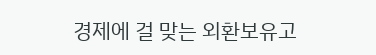경제에 걸 맞는 외환보유고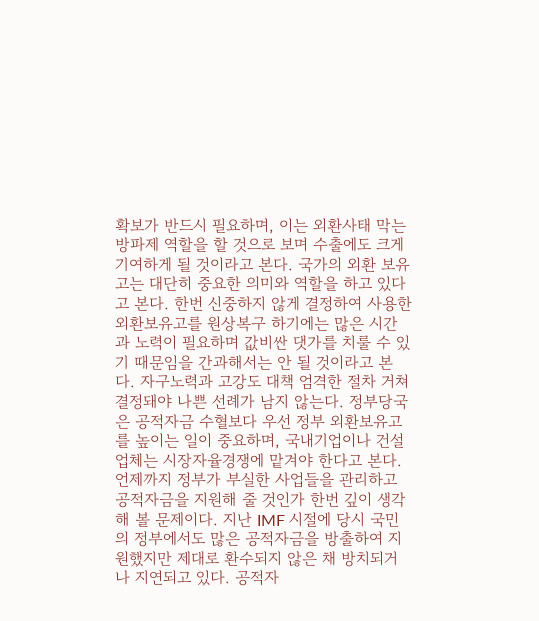확보가 반드시 필요하며, 이는 외환사태 막는 방파제 역할을 할 것으로 보며 수출에도 크게 기여하게 될 것이라고 본다. 국가의 외환 보유고는 대단히 중요한 의미와 역할을 하고 있다고 본다. 한번 신중하지 않게 결정하여 사용한 외환보유고를 원상복구 하기에는 많은 시간과 노력이 필요하며 값비싼 댓가를 치룰 수 있기 때문임을 간과해서는 안 될 것이라고 본다. 자구노력과 고강도 대책 엄격한 절차 거쳐 결정돼야 나쁜 선례가 남지 않는다. 정부당국은 공적자금 수혈보다 우선 정부 외환보유고를 높이는 일이 중요하며, 국내기업이나 건설업체는 시장자율경쟁에 맡겨야 한다고 본다. 언제까지 정부가 부실한 사업들을 관리하고 공적자금을 지원해 줄 것인가 한번 깊이 생각해 볼 문제이다. 지난 IMF 시절에 당시 국민의 정부에서도 많은 공적자금을 방출하여 지원했지만 제대로 환수되지 않은 채 방치되거나 지연되고 있다. 공적자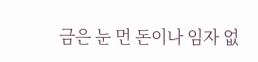금은 눈 먼 돈이나 임자 없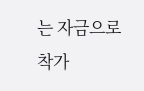는 자금으로 착가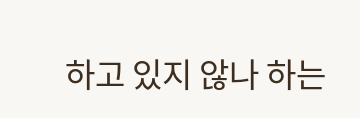하고 있지 않나 하는